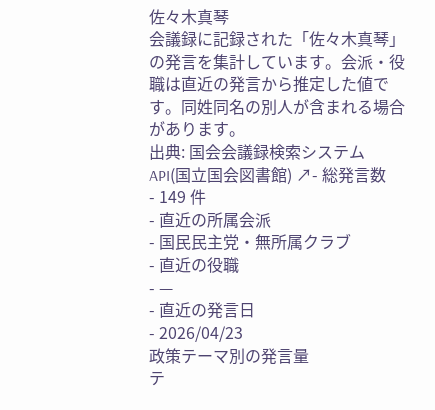佐々木真琴
会議録に記録された「佐々木真琴」の発言を集計しています。会派・役職は直近の発言から推定した値です。同姓同名の別人が含まれる場合があります。
出典: 国会会議録検索システム API(国立国会図書館) ↗- 総発言数
- 149 件
- 直近の所属会派
- 国民民主党・無所属クラブ
- 直近の役職
- —
- 直近の発言日
- 2026/04/23
政策テーマ別の発言量
テ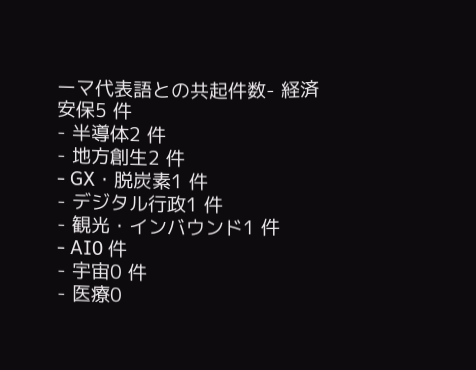ーマ代表語との共起件数- 経済安保5 件
- 半導体2 件
- 地方創生2 件
- GX・脱炭素1 件
- デジタル行政1 件
- 観光・インバウンド1 件
- AI0 件
- 宇宙0 件
- 医療0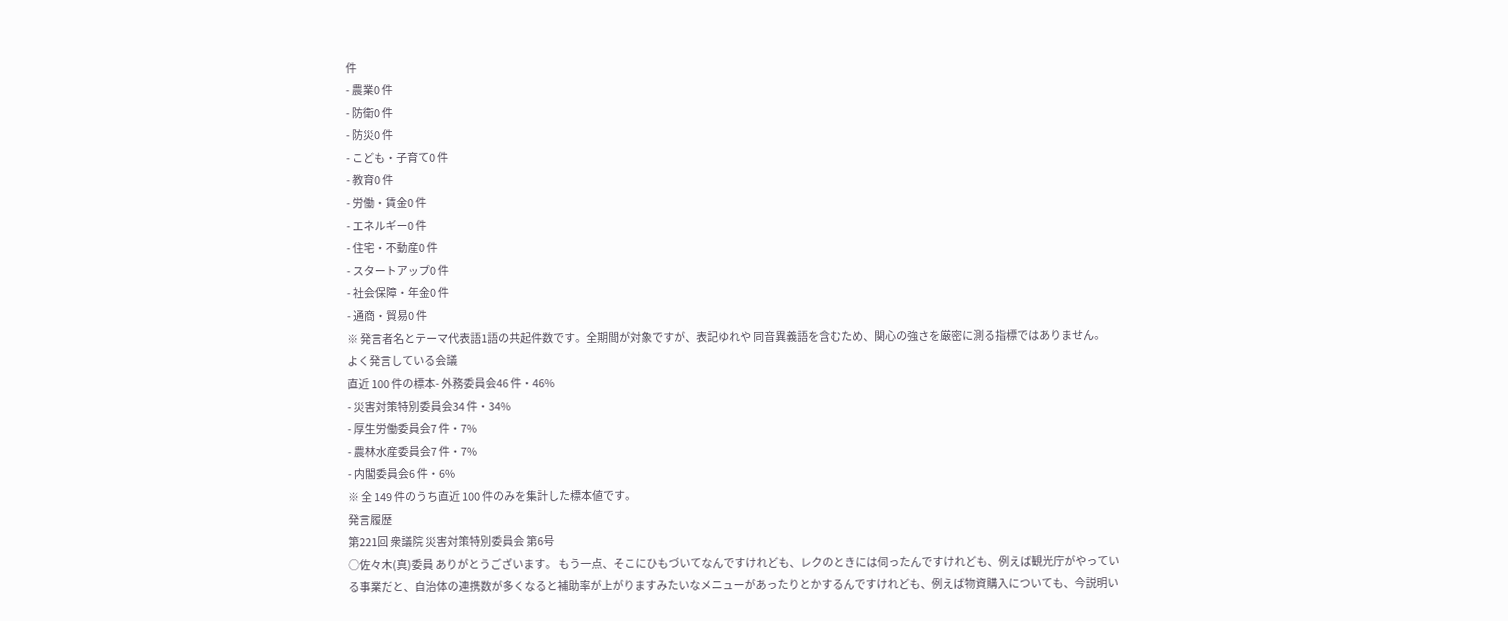件
- 農業0 件
- 防衛0 件
- 防災0 件
- こども・子育て0 件
- 教育0 件
- 労働・賃金0 件
- エネルギー0 件
- 住宅・不動産0 件
- スタートアップ0 件
- 社会保障・年金0 件
- 通商・貿易0 件
※ 発言者名とテーマ代表語1語の共起件数です。全期間が対象ですが、表記ゆれや 同音異義語を含むため、関心の強さを厳密に測る指標ではありません。
よく発言している会議
直近 100 件の標本- 外務委員会46 件・46%
- 災害対策特別委員会34 件・34%
- 厚生労働委員会7 件・7%
- 農林水産委員会7 件・7%
- 内閣委員会6 件・6%
※ 全 149 件のうち直近 100 件のみを集計した標本値です。
発言履歴
第221回 衆議院 災害対策特別委員会 第6号
○佐々木(真)委員 ありがとうございます。 もう一点、そこにひもづいてなんですけれども、レクのときには伺ったんですけれども、例えば観光庁がやっている事業だと、自治体の連携数が多くなると補助率が上がりますみたいなメニューがあったりとかするんですけれども、例えば物資購入についても、今説明い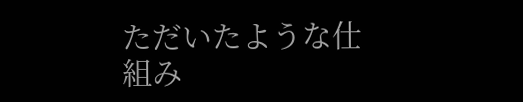ただいたような仕組み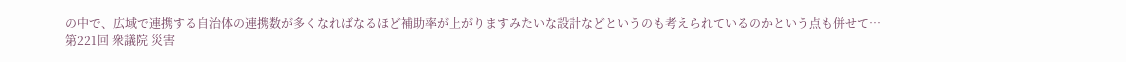の中で、広域で連携する自治体の連携数が多くなればなるほど補助率が上がりますみたいな設計などというのも考えられているのかという点も併せて…
第221回 衆議院 災害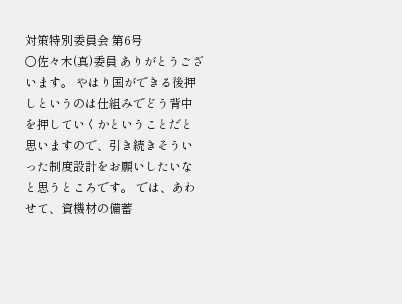対策特別委員会 第6号
○佐々木(真)委員 ありがとうございます。 やはり国ができる後押しというのは仕組みでどう背中を押していくかということだと思いますので、引き続きそういった制度設計をお願いしたいなと思うところです。 では、あわせて、資機材の備蓄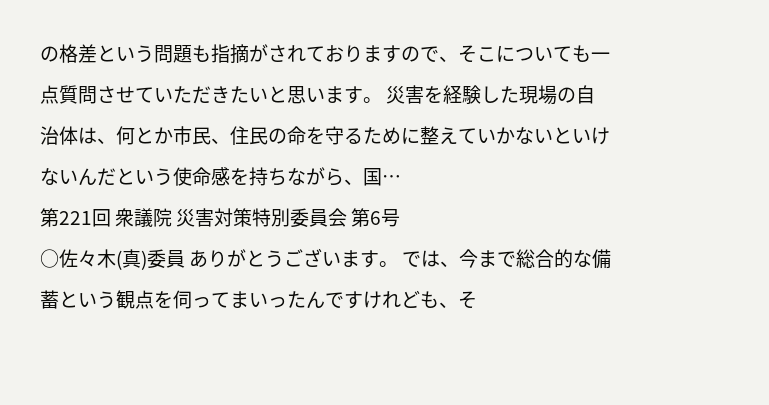の格差という問題も指摘がされておりますので、そこについても一点質問させていただきたいと思います。 災害を経験した現場の自治体は、何とか市民、住民の命を守るために整えていかないといけないんだという使命感を持ちながら、国…
第221回 衆議院 災害対策特別委員会 第6号
○佐々木(真)委員 ありがとうございます。 では、今まで総合的な備蓄という観点を伺ってまいったんですけれども、そ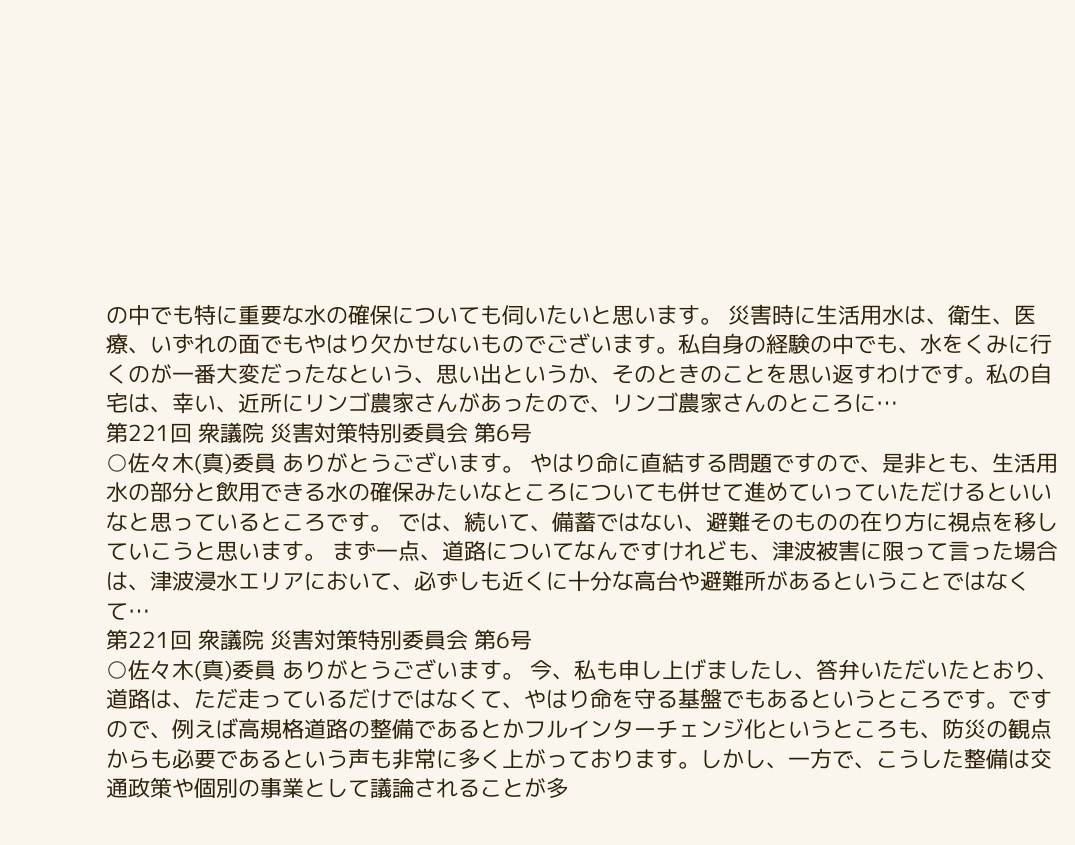の中でも特に重要な水の確保についても伺いたいと思います。 災害時に生活用水は、衛生、医療、いずれの面でもやはり欠かせないものでございます。私自身の経験の中でも、水をくみに行くのが一番大変だったなという、思い出というか、そのときのことを思い返すわけです。私の自宅は、幸い、近所にリンゴ農家さんがあったので、リンゴ農家さんのところに…
第221回 衆議院 災害対策特別委員会 第6号
○佐々木(真)委員 ありがとうございます。 やはり命に直結する問題ですので、是非とも、生活用水の部分と飲用できる水の確保みたいなところについても併せて進めていっていただけるといいなと思っているところです。 では、続いて、備蓄ではない、避難そのものの在り方に視点を移していこうと思います。 まず一点、道路についてなんですけれども、津波被害に限って言った場合は、津波浸水エリアにおいて、必ずしも近くに十分な高台や避難所があるということではなくて…
第221回 衆議院 災害対策特別委員会 第6号
○佐々木(真)委員 ありがとうございます。 今、私も申し上げましたし、答弁いただいたとおり、道路は、ただ走っているだけではなくて、やはり命を守る基盤でもあるというところです。ですので、例えば高規格道路の整備であるとかフルインターチェンジ化というところも、防災の観点からも必要であるという声も非常に多く上がっております。しかし、一方で、こうした整備は交通政策や個別の事業として議論されることが多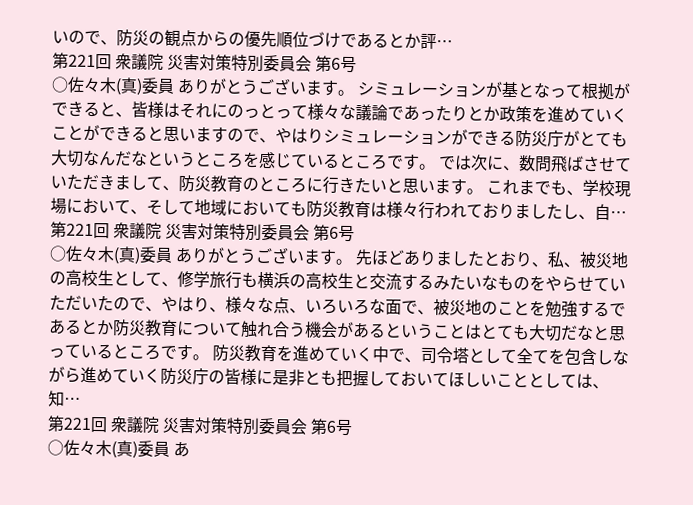いので、防災の観点からの優先順位づけであるとか評…
第221回 衆議院 災害対策特別委員会 第6号
○佐々木(真)委員 ありがとうございます。 シミュレーションが基となって根拠ができると、皆様はそれにのっとって様々な議論であったりとか政策を進めていくことができると思いますので、やはりシミュレーションができる防災庁がとても大切なんだなというところを感じているところです。 では次に、数問飛ばさせていただきまして、防災教育のところに行きたいと思います。 これまでも、学校現場において、そして地域においても防災教育は様々行われておりましたし、自…
第221回 衆議院 災害対策特別委員会 第6号
○佐々木(真)委員 ありがとうございます。 先ほどありましたとおり、私、被災地の高校生として、修学旅行も横浜の高校生と交流するみたいなものをやらせていただいたので、やはり、様々な点、いろいろな面で、被災地のことを勉強するであるとか防災教育について触れ合う機会があるということはとても大切だなと思っているところです。 防災教育を進めていく中で、司令塔として全てを包含しながら進めていく防災庁の皆様に是非とも把握しておいてほしいこととしては、知…
第221回 衆議院 災害対策特別委員会 第6号
○佐々木(真)委員 あ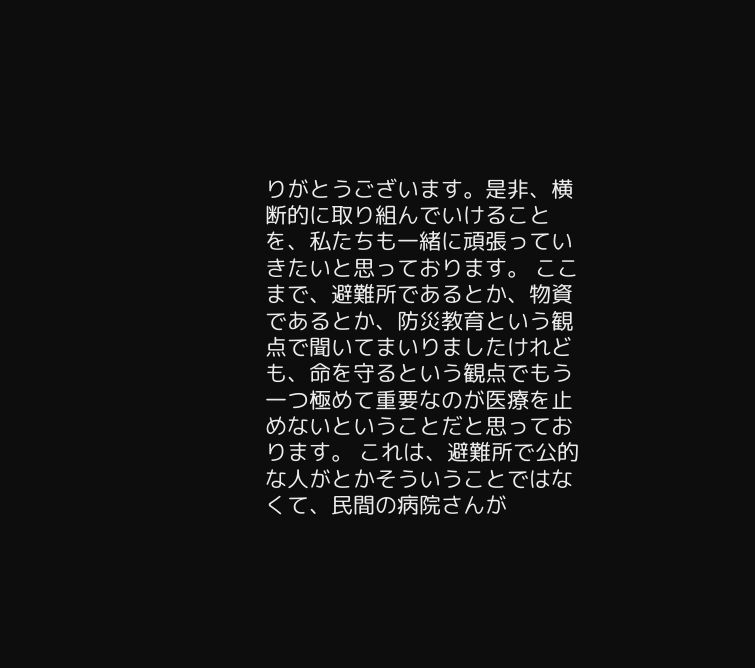りがとうございます。是非、横断的に取り組んでいけることを、私たちも一緒に頑張っていきたいと思っております。 ここまで、避難所であるとか、物資であるとか、防災教育という観点で聞いてまいりましたけれども、命を守るという観点でもう一つ極めて重要なのが医療を止めないということだと思っております。 これは、避難所で公的な人がとかそういうことではなくて、民間の病院さんが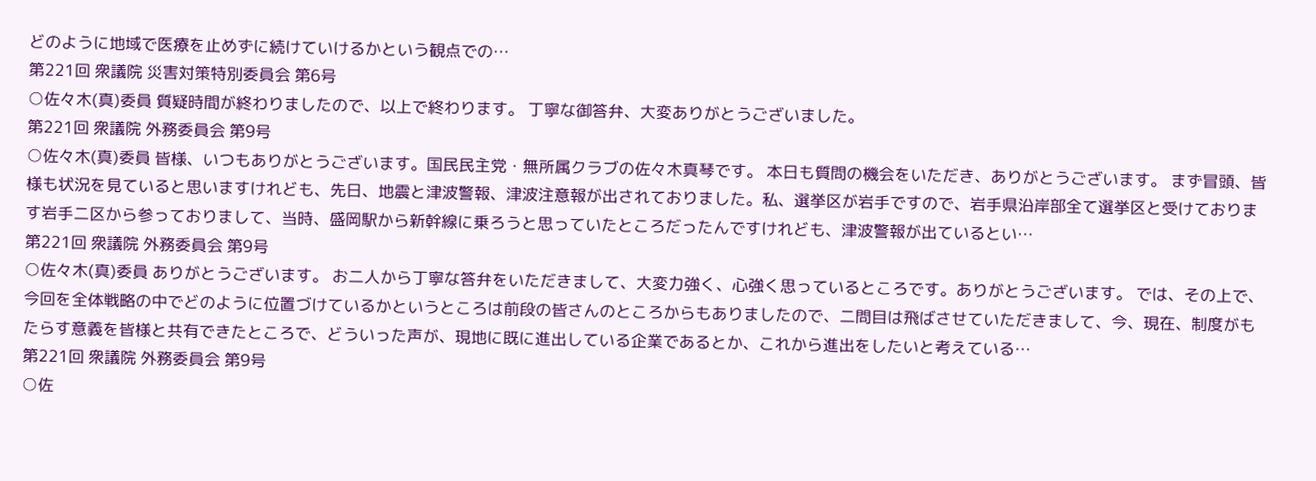どのように地域で医療を止めずに続けていけるかという観点での…
第221回 衆議院 災害対策特別委員会 第6号
○佐々木(真)委員 質疑時間が終わりましたので、以上で終わります。 丁寧な御答弁、大変ありがとうございました。
第221回 衆議院 外務委員会 第9号
○佐々木(真)委員 皆様、いつもありがとうございます。国民民主党・無所属クラブの佐々木真琴です。 本日も質問の機会をいただき、ありがとうございます。 まず冒頭、皆様も状況を見ていると思いますけれども、先日、地震と津波警報、津波注意報が出されておりました。私、選挙区が岩手ですので、岩手県沿岸部全て選挙区と受けております岩手二区から参っておりまして、当時、盛岡駅から新幹線に乗ろうと思っていたところだったんですけれども、津波警報が出ているとい…
第221回 衆議院 外務委員会 第9号
○佐々木(真)委員 ありがとうございます。 お二人から丁寧な答弁をいただきまして、大変力強く、心強く思っているところです。ありがとうございます。 では、その上で、今回を全体戦略の中でどのように位置づけているかというところは前段の皆さんのところからもありましたので、二問目は飛ばさせていただきまして、今、現在、制度がもたらす意義を皆様と共有できたところで、どういった声が、現地に既に進出している企業であるとか、これから進出をしたいと考えている…
第221回 衆議院 外務委員会 第9号
○佐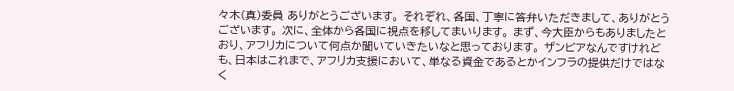々木(真)委員 ありがとうございます。 それぞれ、各国、丁寧に答弁いただきまして、ありがとうございます。 次に、全体から各国に視点を移してまいります。 まず、今大臣からもありましたとおり、アフリカについて何点か聞いていきたいなと思っております。 ザンビアなんですけれども、日本はこれまで、アフリカ支援において、単なる資金であるとかインフラの提供だけではなく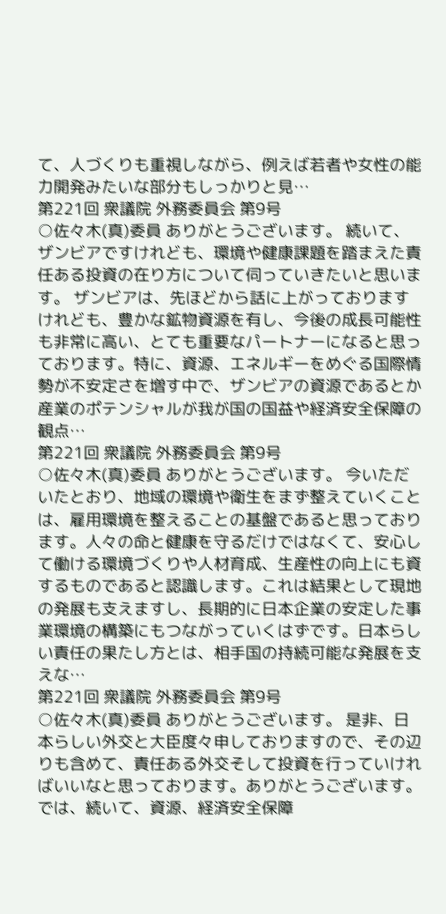て、人づくりも重視しながら、例えば若者や女性の能力開発みたいな部分もしっかりと見…
第221回 衆議院 外務委員会 第9号
○佐々木(真)委員 ありがとうございます。 続いて、ザンビアですけれども、環境や健康課題を踏まえた責任ある投資の在り方について伺っていきたいと思います。 ザンビアは、先ほどから話に上がっておりますけれども、豊かな鉱物資源を有し、今後の成長可能性も非常に高い、とても重要なパートナーになると思っております。特に、資源、エネルギーをめぐる国際情勢が不安定さを増す中で、ザンビアの資源であるとか産業のポテンシャルが我が国の国益や経済安全保障の観点…
第221回 衆議院 外務委員会 第9号
○佐々木(真)委員 ありがとうございます。 今いただいたとおり、地域の環境や衛生をまず整えていくことは、雇用環境を整えることの基盤であると思っております。人々の命と健康を守るだけではなくて、安心して働ける環境づくりや人材育成、生産性の向上にも資するものであると認識します。これは結果として現地の発展も支えますし、長期的に日本企業の安定した事業環境の構築にもつながっていくはずです。日本らしい責任の果たし方とは、相手国の持続可能な発展を支えな…
第221回 衆議院 外務委員会 第9号
○佐々木(真)委員 ありがとうございます。 是非、日本らしい外交と大臣度々申しておりますので、その辺りも含めて、責任ある外交そして投資を行っていければいいなと思っております。ありがとうございます。 では、続いて、資源、経済安全保障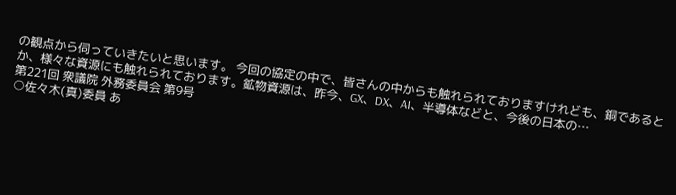の観点から伺っていきたいと思います。 今回の協定の中で、皆さんの中からも触れられておりますけれども、銅であるとか、様々な資源にも触れられております。鉱物資源は、昨今、GX、DX、AI、半導体などと、今後の日本の…
第221回 衆議院 外務委員会 第9号
○佐々木(真)委員 あ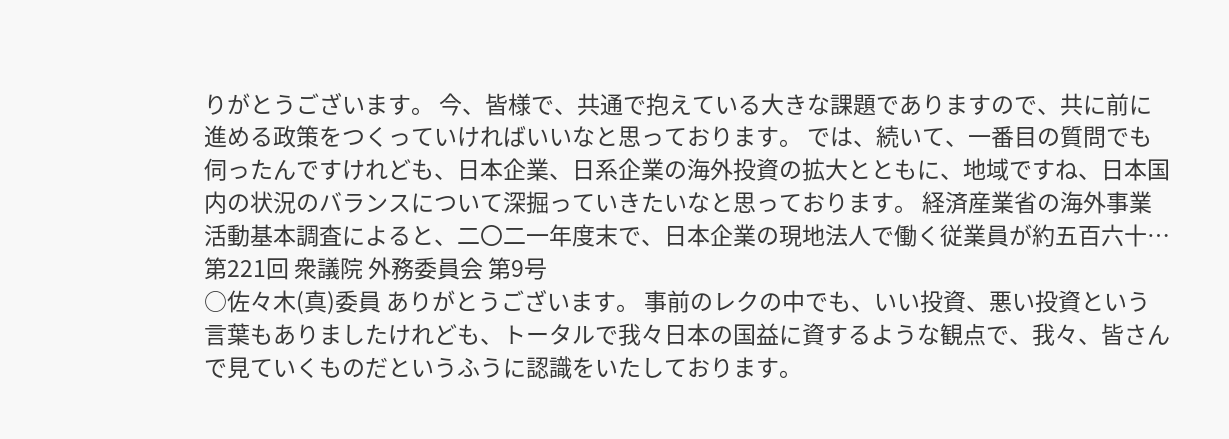りがとうございます。 今、皆様で、共通で抱えている大きな課題でありますので、共に前に進める政策をつくっていければいいなと思っております。 では、続いて、一番目の質問でも伺ったんですけれども、日本企業、日系企業の海外投資の拡大とともに、地域ですね、日本国内の状況のバランスについて深掘っていきたいなと思っております。 経済産業省の海外事業活動基本調査によると、二〇二一年度末で、日本企業の現地法人で働く従業員が約五百六十…
第221回 衆議院 外務委員会 第9号
○佐々木(真)委員 ありがとうございます。 事前のレクの中でも、いい投資、悪い投資という言葉もありましたけれども、トータルで我々日本の国益に資するような観点で、我々、皆さんで見ていくものだというふうに認識をいたしております。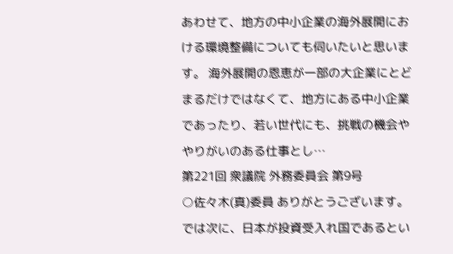あわせて、地方の中小企業の海外展開における環境整備についても伺いたいと思います。 海外展開の恩恵が一部の大企業にとどまるだけではなくて、地方にある中小企業であったり、若い世代にも、挑戦の機会ややりがいのある仕事とし…
第221回 衆議院 外務委員会 第9号
○佐々木(真)委員 ありがとうございます。 では次に、日本が投資受入れ国であるとい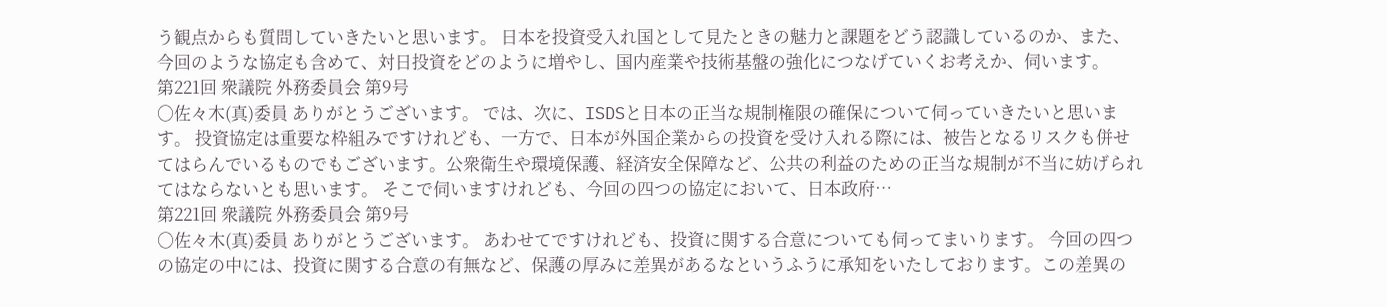う観点からも質問していきたいと思います。 日本を投資受入れ国として見たときの魅力と課題をどう認識しているのか、また、今回のような協定も含めて、対日投資をどのように増やし、国内産業や技術基盤の強化につなげていくお考えか、伺います。
第221回 衆議院 外務委員会 第9号
○佐々木(真)委員 ありがとうございます。 では、次に、ISDSと日本の正当な規制権限の確保について伺っていきたいと思います。 投資協定は重要な枠組みですけれども、一方で、日本が外国企業からの投資を受け入れる際には、被告となるリスクも併せてはらんでいるものでもございます。公衆衛生や環境保護、経済安全保障など、公共の利益のための正当な規制が不当に妨げられてはならないとも思います。 そこで伺いますけれども、今回の四つの協定において、日本政府…
第221回 衆議院 外務委員会 第9号
○佐々木(真)委員 ありがとうございます。 あわせてですけれども、投資に関する合意についても伺ってまいります。 今回の四つの協定の中には、投資に関する合意の有無など、保護の厚みに差異があるなというふうに承知をいたしております。この差異の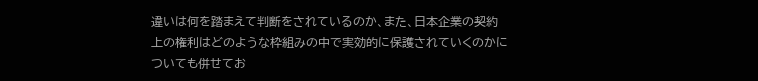違いは何を踏まえて判断をされているのか、また、日本企業の契約上の権利はどのような枠組みの中で実効的に保護されていくのかについても併せてお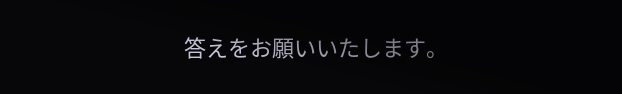答えをお願いいたします。